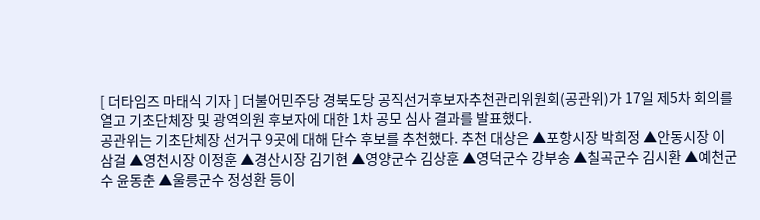[ 더타임즈 마태식 기자 ] 더불어민주당 경북도당 공직선거후보자추천관리위원회(공관위)가 17일 제5차 회의를 열고 기초단체장 및 광역의원 후보자에 대한 1차 공모 심사 결과를 발표했다.
공관위는 기초단체장 선거구 9곳에 대해 단수 후보를 추천했다. 추천 대상은 ▲포항시장 박희정 ▲안동시장 이삼걸 ▲영천시장 이정훈 ▲경산시장 김기현 ▲영양군수 김상훈 ▲영덕군수 강부송 ▲칠곡군수 김시환 ▲예천군수 윤동춘 ▲울릉군수 정성환 등이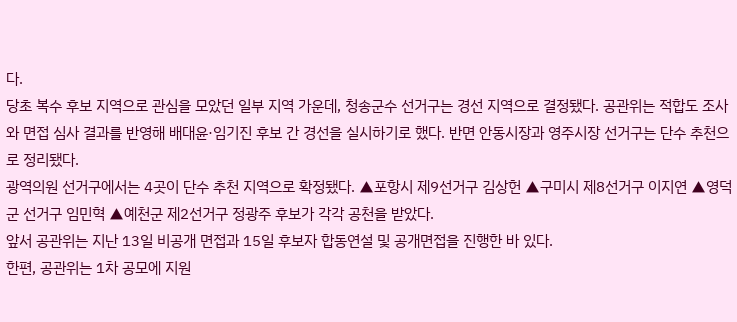다.
당초 복수 후보 지역으로 관심을 모았던 일부 지역 가운데, 청송군수 선거구는 경선 지역으로 결정됐다. 공관위는 적합도 조사와 면접 심사 결과를 반영해 배대윤·임기진 후보 간 경선을 실시하기로 했다. 반면 안동시장과 영주시장 선거구는 단수 추천으로 정리됐다.
광역의원 선거구에서는 4곳이 단수 추천 지역으로 확정됐다. ▲포항시 제9선거구 김상헌 ▲구미시 제8선거구 이지연 ▲영덕군 선거구 임민혁 ▲예천군 제2선거구 정광주 후보가 각각 공천을 받았다.
앞서 공관위는 지난 13일 비공개 면접과 15일 후보자 합동연설 및 공개면접을 진행한 바 있다.
한편, 공관위는 1차 공모에 지원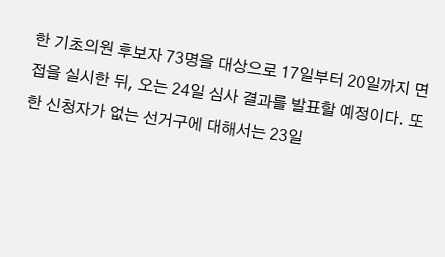한 기초의원 후보자 73명을 대상으로 17일부터 20일까지 면접을 실시한 뒤, 오는 24일 심사 결과를 발표할 예정이다. 또한 신청자가 없는 선거구에 대해서는 23일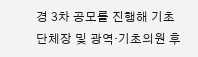경 3차 공모를 진행해 기초단체장 및 광역·기초의원 후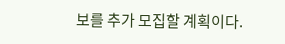보를 추가 모집할 계획이다.